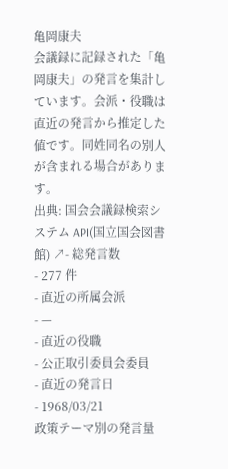亀岡康夫
会議録に記録された「亀岡康夫」の発言を集計しています。会派・役職は直近の発言から推定した値です。同姓同名の別人が含まれる場合があります。
出典: 国会会議録検索システム API(国立国会図書館) ↗- 総発言数
- 277 件
- 直近の所属会派
- —
- 直近の役職
- 公正取引委員会委員
- 直近の発言日
- 1968/03/21
政策テーマ別の発言量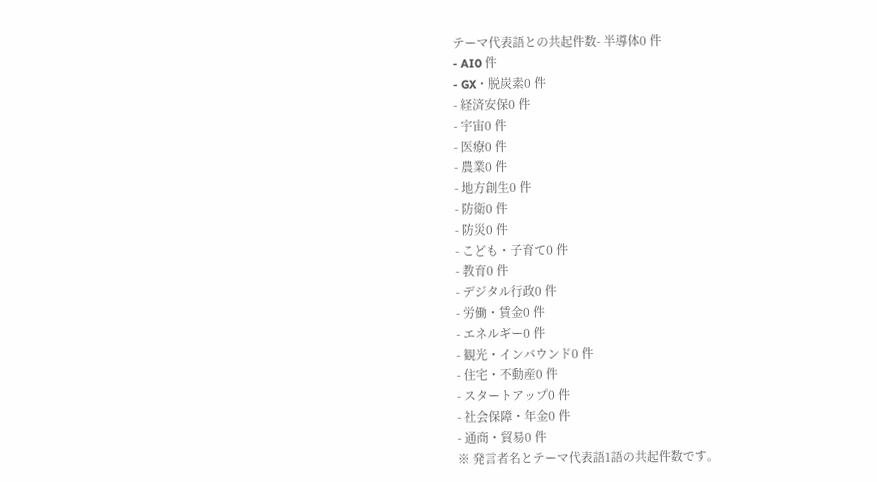テーマ代表語との共起件数- 半導体0 件
- AI0 件
- GX・脱炭素0 件
- 経済安保0 件
- 宇宙0 件
- 医療0 件
- 農業0 件
- 地方創生0 件
- 防衛0 件
- 防災0 件
- こども・子育て0 件
- 教育0 件
- デジタル行政0 件
- 労働・賃金0 件
- エネルギー0 件
- 観光・インバウンド0 件
- 住宅・不動産0 件
- スタートアップ0 件
- 社会保障・年金0 件
- 通商・貿易0 件
※ 発言者名とテーマ代表語1語の共起件数です。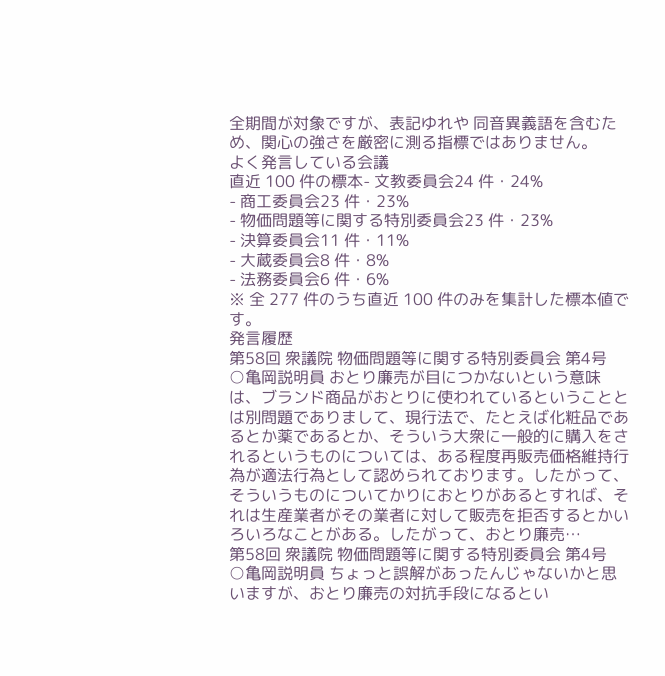全期間が対象ですが、表記ゆれや 同音異義語を含むため、関心の強さを厳密に測る指標ではありません。
よく発言している会議
直近 100 件の標本- 文教委員会24 件・24%
- 商工委員会23 件・23%
- 物価問題等に関する特別委員会23 件・23%
- 決算委員会11 件・11%
- 大蔵委員会8 件・8%
- 法務委員会6 件・6%
※ 全 277 件のうち直近 100 件のみを集計した標本値です。
発言履歴
第58回 衆議院 物価問題等に関する特別委員会 第4号
○亀岡説明員 おとり廉売が目につかないという意味は、ブランド商品がおとりに使われているということとは別問題でありまして、現行法で、たとえば化粧品であるとか薬であるとか、そういう大衆に一般的に購入をされるというものについては、ある程度再販売価格維持行為が適法行為として認められております。したがって、そういうものについてかりにおとりがあるとすれば、それは生産業者がその業者に対して販売を拒否するとかいろいろなことがある。したがって、おとり廉売…
第58回 衆議院 物価問題等に関する特別委員会 第4号
○亀岡説明員 ちょっと誤解があったんじゃないかと思いますが、おとり廉売の対抗手段になるとい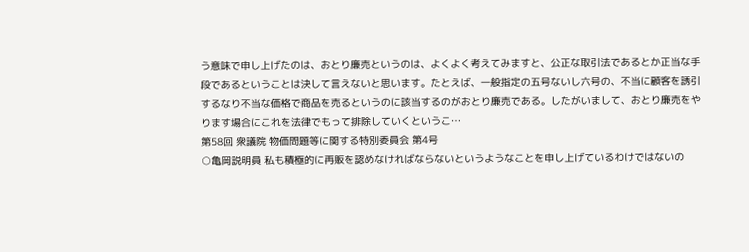う意味で申し上げたのは、おとり廉売というのは、よくよく考えてみますと、公正な取引法であるとか正当な手段であるということは決して言えないと思います。たとえば、一般指定の五号ないし六号の、不当に顧客を誘引するなり不当な価格で商品を売るというのに該当するのがおとり廉売である。したがいまして、おとり廉売をやります場合にこれを法律でもって排除していくというこ…
第58回 衆議院 物価問題等に関する特別委員会 第4号
○亀岡説明員 私も積極的に再販を認めなければならないというようなことを申し上げているわけではないの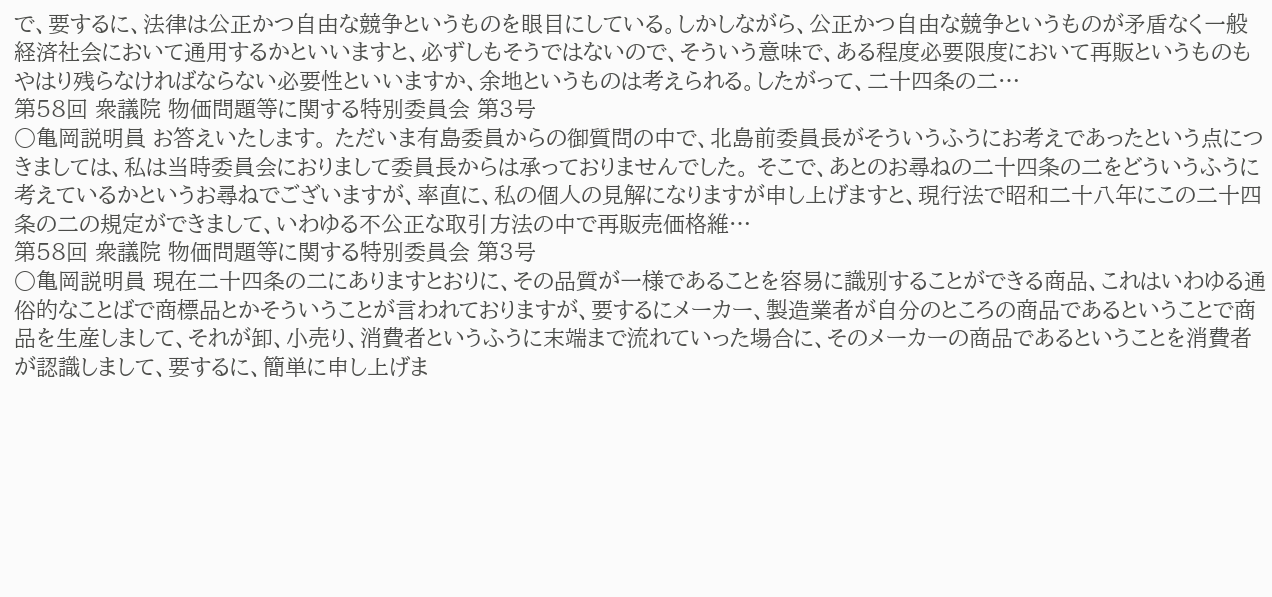で、要するに、法律は公正かつ自由な競争というものを眼目にしている。しかしながら、公正かつ自由な競争というものが矛盾なく一般経済社会において通用するかといいますと、必ずしもそうではないので、そういう意味で、ある程度必要限度において再販というものもやはり残らなければならない必要性といいますか、余地というものは考えられる。したがって、二十四条の二…
第58回 衆議院 物価問題等に関する特別委員会 第3号
○亀岡説明員 お答えいたします。 ただいま有島委員からの御質問の中で、北島前委員長がそういうふうにお考えであったという点につきましては、私は当時委員会におりまして委員長からは承っておりませんでした。 そこで、あとのお尋ねの二十四条の二をどういうふうに考えているかというお尋ねでございますが、率直に、私の個人の見解になりますが申し上げますと、現行法で昭和二十八年にこの二十四条の二の規定ができまして、いわゆる不公正な取引方法の中で再販売価格維…
第58回 衆議院 物価問題等に関する特別委員会 第3号
○亀岡説明員 現在二十四条の二にありますとおりに、その品質が一様であることを容易に識別することができる商品、これはいわゆる通俗的なことばで商標品とかそういうことが言われておりますが、要するにメーカー、製造業者が自分のところの商品であるということで商品を生産しまして、それが卸、小売り、消費者というふうに末端まで流れていった場合に、そのメーカーの商品であるということを消費者が認識しまして、要するに、簡単に申し上げま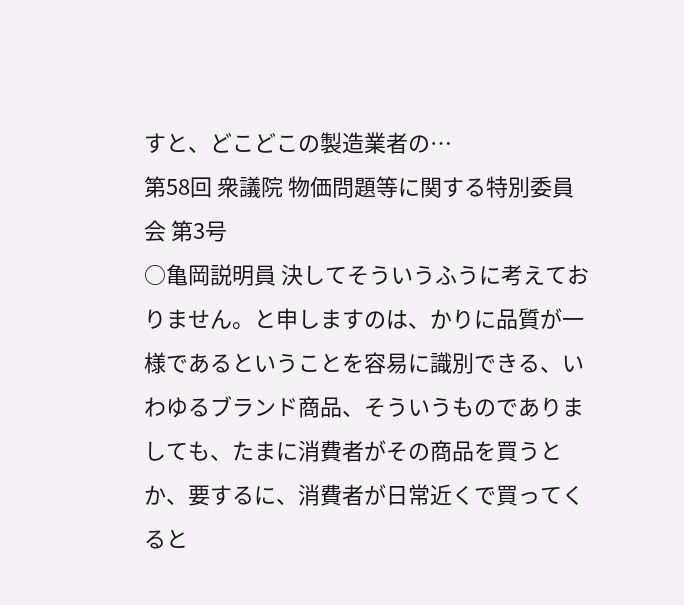すと、どこどこの製造業者の…
第58回 衆議院 物価問題等に関する特別委員会 第3号
○亀岡説明員 決してそういうふうに考えておりません。と申しますのは、かりに品質が一様であるということを容易に識別できる、いわゆるブランド商品、そういうものでありましても、たまに消費者がその商品を買うとか、要するに、消費者が日常近くで買ってくると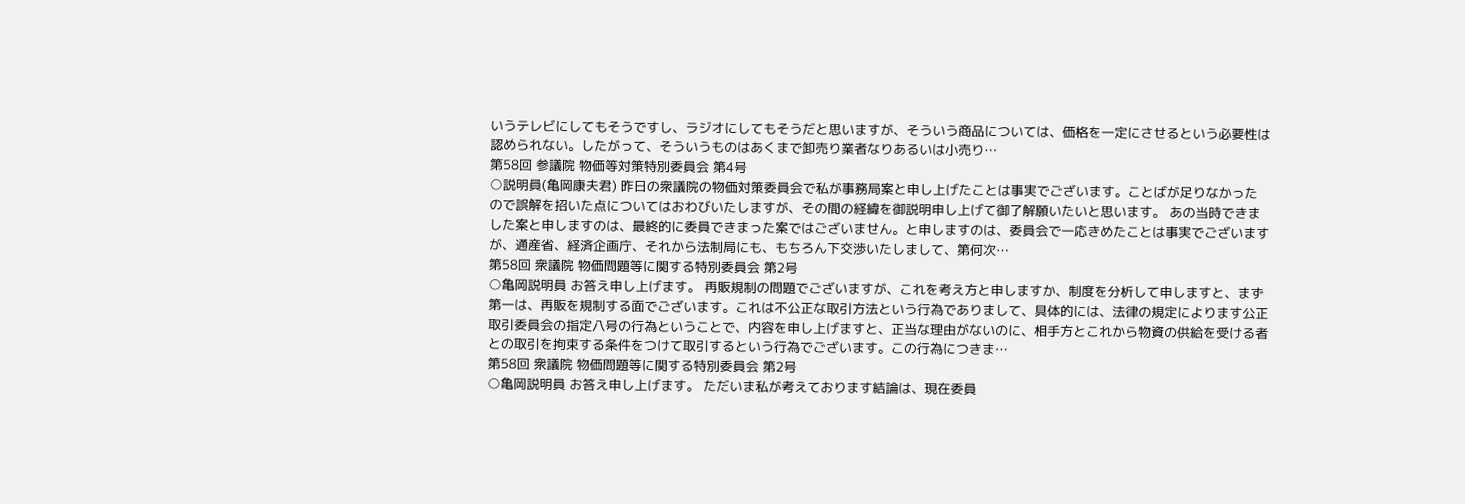いうテレビにしてもそうですし、ラジオにしてもそうだと思いますが、そういう商品については、価格を一定にさせるという必要性は認められない。したがって、そういうものはあくまで卸売り業者なりあるいは小売り…
第58回 参議院 物価等対策特別委員会 第4号
○説明員(亀岡康夫君) 昨日の衆議院の物価対策委員会で私が事務局案と申し上げたことは事実でございます。ことばが足りなかったので誤解を招いた点についてはおわびいたしますが、その間の経緯を御説明申し上げて御了解願いたいと思います。 あの当時できました案と申しますのは、最終的に委員できまった案ではございません。と申しますのは、委員会で一応きめたことは事実でございますが、通産省、経済企画庁、それから法制局にも、もちろん下交渉いたしまして、第何次…
第58回 衆議院 物価問題等に関する特別委員会 第2号
○亀岡説明員 お答え申し上げます。 再販規制の問題でございますが、これを考え方と申しますか、制度を分析して申しますと、まず第一は、再販を規制する面でございます。これは不公正な取引方法という行為でありまして、具体的には、法律の規定によります公正取引委員会の指定八号の行為ということで、内容を申し上げますと、正当な理由がないのに、相手方とこれから物資の供給を受ける者との取引を拘束する条件をつけて取引するという行為でございます。この行為につきま…
第58回 衆議院 物価問題等に関する特別委員会 第2号
○亀岡説明員 お答え申し上げます。 ただいま私が考えております結論は、現在委員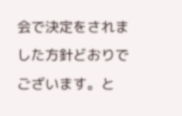会で決定をされました方針どおりでございます。と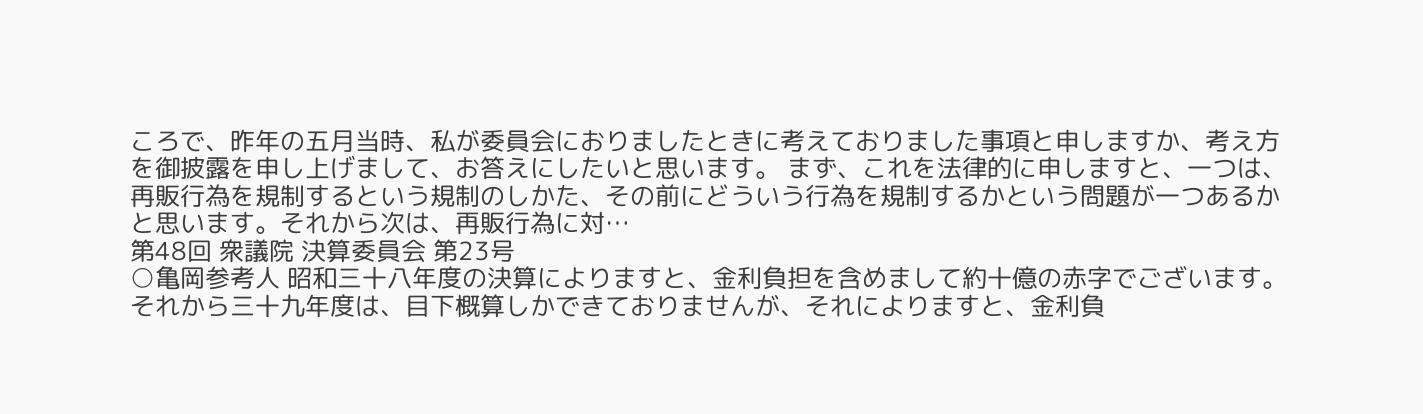ころで、昨年の五月当時、私が委員会におりましたときに考えておりました事項と申しますか、考え方を御披露を申し上げまして、お答えにしたいと思います。 まず、これを法律的に申しますと、一つは、再販行為を規制するという規制のしかた、その前にどういう行為を規制するかという問題が一つあるかと思います。それから次は、再販行為に対…
第48回 衆議院 決算委員会 第23号
○亀岡参考人 昭和三十八年度の決算によりますと、金利負担を含めまして約十億の赤字でございます。それから三十九年度は、目下概算しかできておりませんが、それによりますと、金利負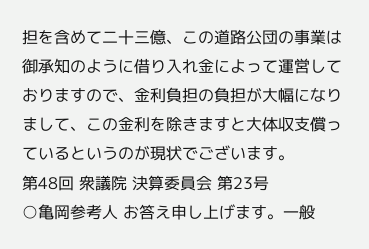担を含めて二十三億、この道路公団の事業は御承知のように借り入れ金によって運営しておりますので、金利負担の負担が大幅になりまして、この金利を除きますと大体収支償っているというのが現状でございます。
第48回 衆議院 決算委員会 第23号
○亀岡参考人 お答え申し上げます。一般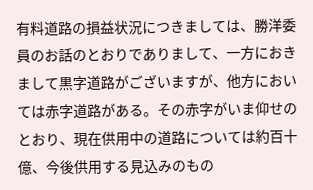有料道路の損益状況につきましては、勝洋委員のお話のとおりでありまして、一方におきまして黒字道路がございますが、他方においては赤字道路がある。その赤字がいま仰せのとおり、現在供用中の道路については約百十億、今後供用する見込みのもの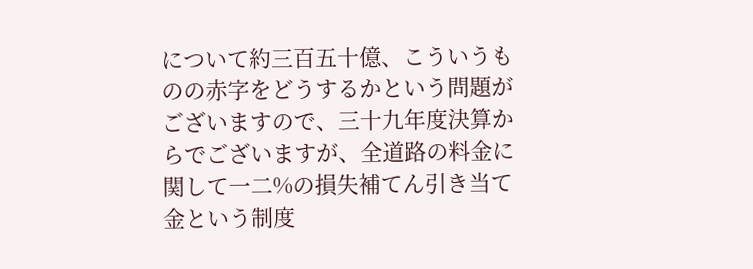について約三百五十億、こういうものの赤字をどうするかという問題がございますので、三十九年度決算からでございますが、全道路の料金に関して一二%の損失補てん引き当て金という制度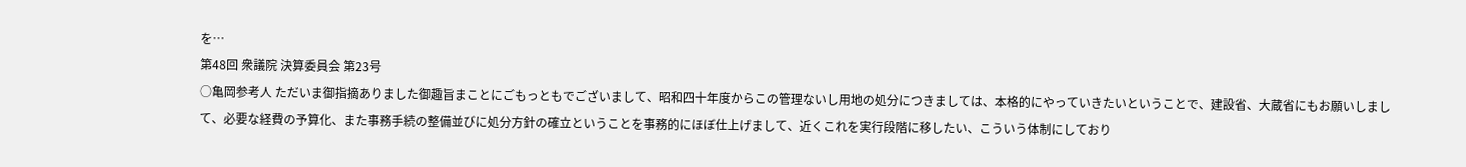を…
第48回 衆議院 決算委員会 第23号
○亀岡参考人 ただいま御指摘ありました御趣旨まことにごもっともでございまして、昭和四十年度からこの管理ないし用地の処分につきましては、本格的にやっていきたいということで、建設省、大蔵省にもお願いしまして、必要な経費の予算化、また事務手続の整備並びに処分方針の確立ということを事務的にほぼ仕上げまして、近くこれを実行段階に移したい、こういう体制にしており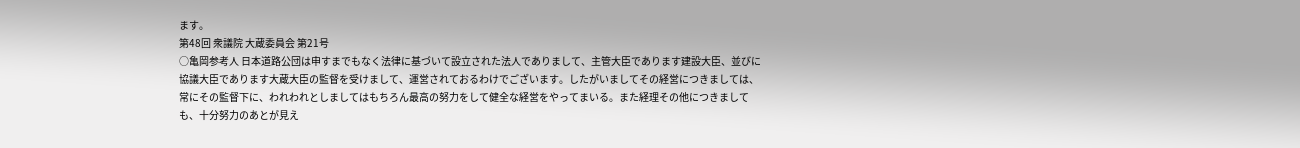ます。
第48回 衆議院 大蔵委員会 第21号
○亀岡参考人 日本道路公団は申すまでもなく法律に基づいて設立された法人でありまして、主管大臣であります建設大臣、並びに協議大臣であります大蔵大臣の監督を受けまして、運営されておるわけでございます。したがいましてその経営につきましては、常にその監督下に、われわれとしましてはもちろん最高の努力をして健全な経営をやってまいる。また経理その他につきましても、十分努力のあとが見え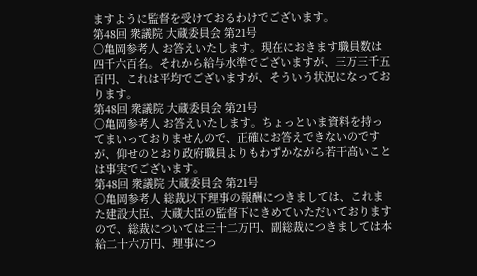ますように監督を受けておるわけでございます。
第48回 衆議院 大蔵委員会 第21号
○亀岡参考人 お答えいたします。現在におきます職員数は四千六百名。それから給与水準でございますが、三万三千五百円、これは平均でございますが、そういう状況になっております。
第48回 衆議院 大蔵委員会 第21号
○亀岡参考人 お答えいたします。ちょっといま資料を持ってまいっておりませんので、正確にお答えできないのですが、仰せのとおり政府職員よりもわずかながら若干高いことは事実でございます。
第48回 衆議院 大蔵委員会 第21号
○亀岡参考人 総裁以下理事の報酬につきましては、これまた建設大臣、大蔵大臣の監督下にきめていただいておりますので、総裁については三十二万円、副総裁につきましては本給二十六万円、理事につ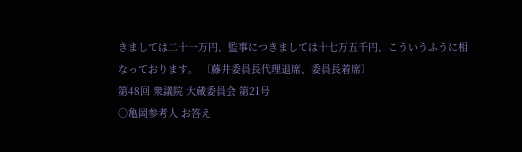きましては二十一万円、監事につきましては十七万五千円、こういうふうに相なっております。 〔藤井委員長代理退席、委員長着席〕
第48回 衆議院 大蔵委員会 第21号
○亀岡参考人 お答え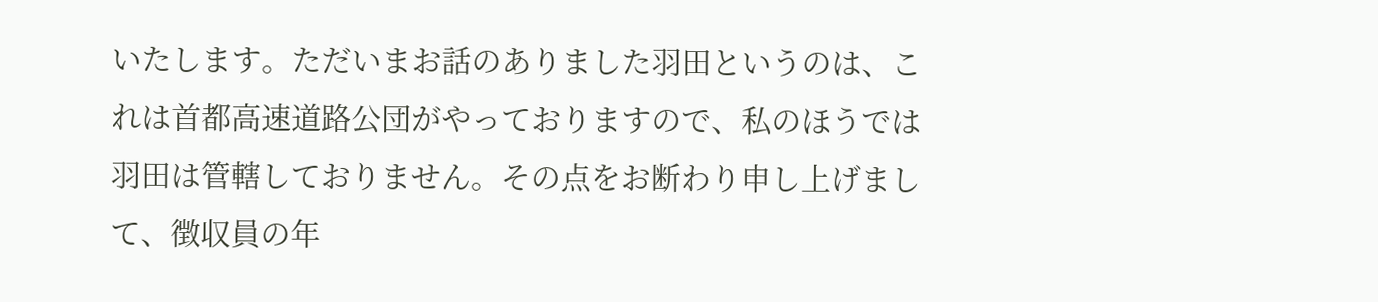いたします。ただいまお話のありました羽田というのは、これは首都高速道路公団がやっておりますので、私のほうでは羽田は管轄しておりません。その点をお断わり申し上げまして、徴収員の年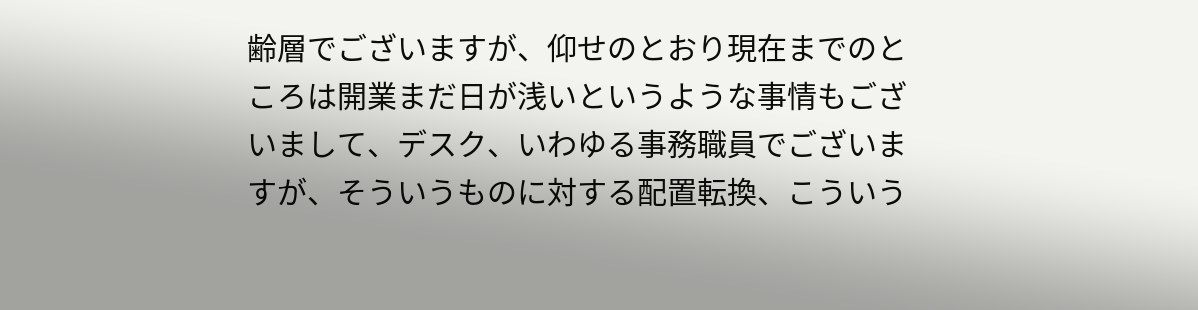齢層でございますが、仰せのとおり現在までのところは開業まだ日が浅いというような事情もございまして、デスク、いわゆる事務職員でございますが、そういうものに対する配置転換、こういう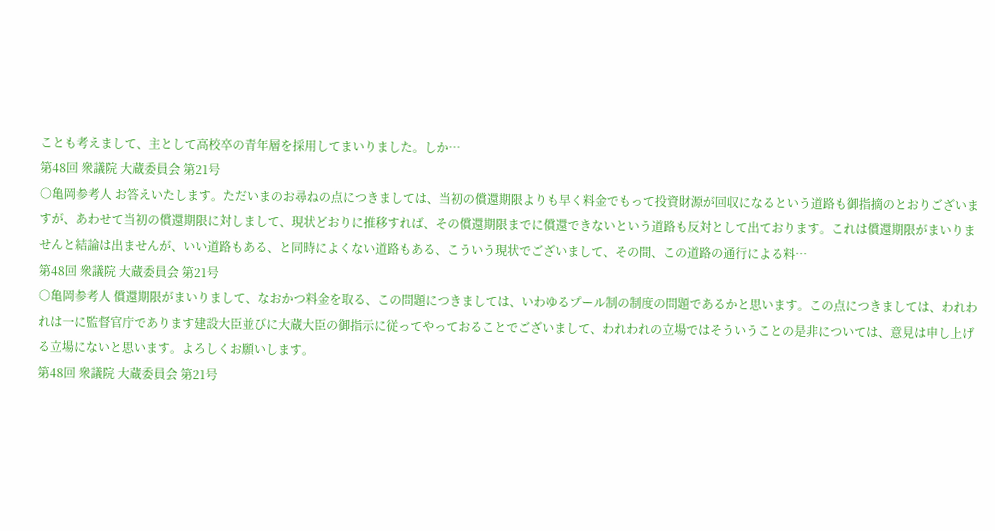ことも考えまして、主として高校卒の青年層を採用してまいりました。しか…
第48回 衆議院 大蔵委員会 第21号
○亀岡参考人 お答えいたします。ただいまのお尋ねの点につきましては、当初の償還期限よりも早く料金でもって投資財源が回収になるという道路も御指摘のとおりございますが、あわせて当初の償還期限に対しまして、現状どおりに推移すれば、その償還期限までに償還できないという道路も反対として出ております。これは償還期限がまいりませんと結論は出ませんが、いい道路もある、と同時によくない道路もある、こういう現状でございまして、その間、この道路の通行による料…
第48回 衆議院 大蔵委員会 第21号
○亀岡参考人 償還期限がまいりまして、なおかつ料金を取る、この問題につきましては、いわゆるプール制の制度の問題であるかと思います。この点につきましては、われわれは一に監督官庁であります建設大臣並びに大蔵大臣の御指示に従ってやっておることでございまして、われわれの立場ではそういうことの是非については、意見は申し上げる立場にないと思います。よろしくお願いします。
第48回 衆議院 大蔵委員会 第21号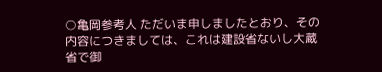○亀岡参考人 ただいま申しましたとおり、その内容につきましては、これは建設省ないし大蔵省で御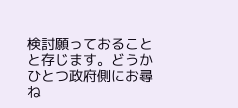検討願っておることと存じます。どうかひとつ政府側にお尋ね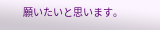願いたいと思います。